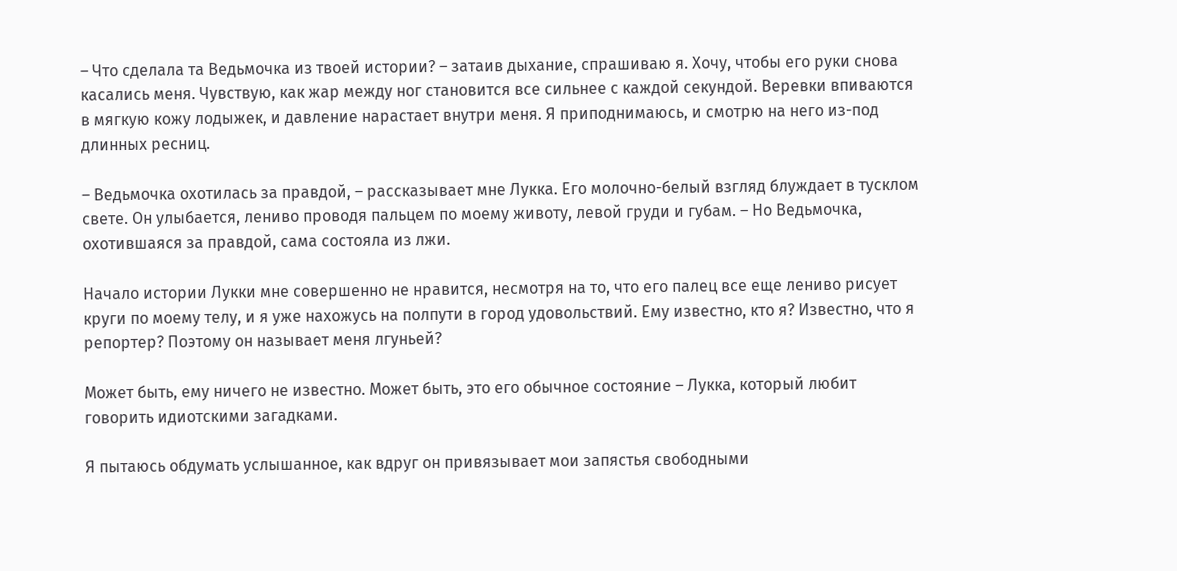– Что сделала та Ведьмочка из твоей истории? – затаив дыхание, спрашиваю я. Хочу, чтобы его руки снова касались меня. Чувствую, как жар между ног становится все сильнее с каждой секундой. Веревки впиваются в мягкую кожу лодыжек, и давление нарастает внутри меня. Я приподнимаюсь, и смотрю на него из-под длинных ресниц.

– Ведьмочка охотилась за правдой, – рассказывает мне Лукка. Его молочно-белый взгляд блуждает в тусклом свете. Он улыбается, лениво проводя пальцем по моему животу, левой груди и губам. – Но Ведьмочка, охотившаяся за правдой, сама состояла из лжи.

Начало истории Лукки мне совершенно не нравится, несмотря на то, что его палец все еще лениво рисует круги по моему телу, и я уже нахожусь на полпути в город удовольствий. Ему известно, кто я? Известно, что я репортер? Поэтому он называет меня лгуньей?

Может быть, ему ничего не известно. Может быть, это его обычное состояние – Лукка, который любит говорить идиотскими загадками.

Я пытаюсь обдумать услышанное, как вдруг он привязывает мои запястья свободными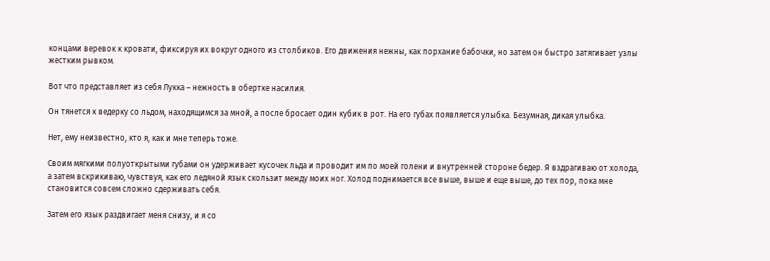концами веревок к кровати, фиксируя их вокруг одного из столбиков. Его движения нежны, как порхание бабочки, но затем он быстро затягивает узлы жестким рывком.

Вот что представляет из себя Лукка – нежность в обертке насилия.

Он тянется к ведерку со льдом, находящимся за мной, а после бросает один кубик в рот. На его губах появляется улыбка. Безумная, дикая улыбка.

Нет, ему неизвестно, кто я, как и мне теперь тоже.

Своим мягкими полуоткрытыми губами он удерживает кусочек льда и проводит им по моей голени и внутренней стороне бедер. Я вздрагиваю от холода, а затем вскрикиваю, чувствуя, как его ледяной язык скользит между моих ног. Холод поднимается все выше, выше и еще выше, до тех пор, пока мне становится совсем сложно сдерживать себя.

Затем его язык раздвигает меня снизу, и я со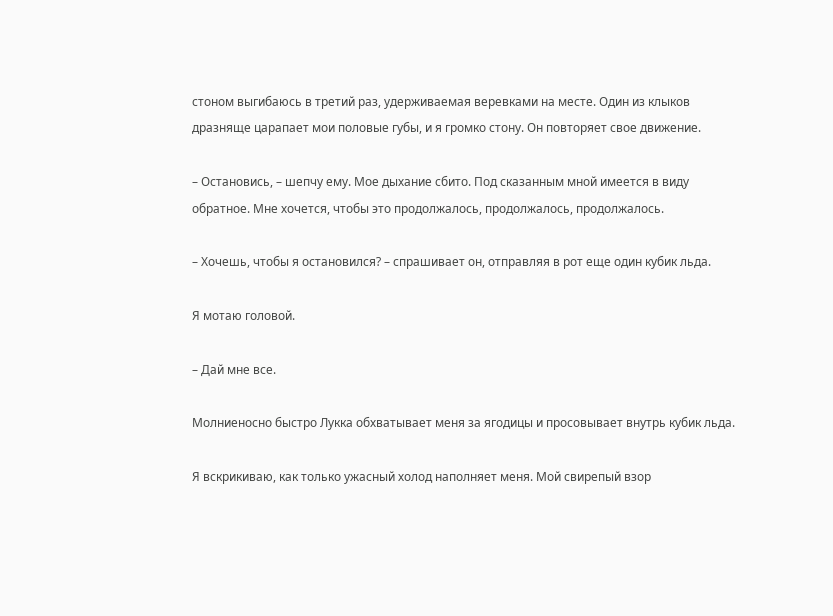стоном выгибаюсь в третий раз, удерживаемая веревками на месте. Один из клыков дразняще царапает мои половые губы, и я громко стону. Он повторяет свое движение.

– Остановись, – шепчу ему. Мое дыхание сбито. Под сказанным мной имеется в виду обратное. Мне хочется, чтобы это продолжалось, продолжалось, продолжалось.

– Хочешь, чтобы я остановился? – спрашивает он, отправляя в рот еще один кубик льда.

Я мотаю головой.

– Дай мне все.

Молниеносно быстро Лукка обхватывает меня за ягодицы и просовывает внутрь кубик льда.

Я вскрикиваю, как только ужасный холод наполняет меня. Мой свирепый взор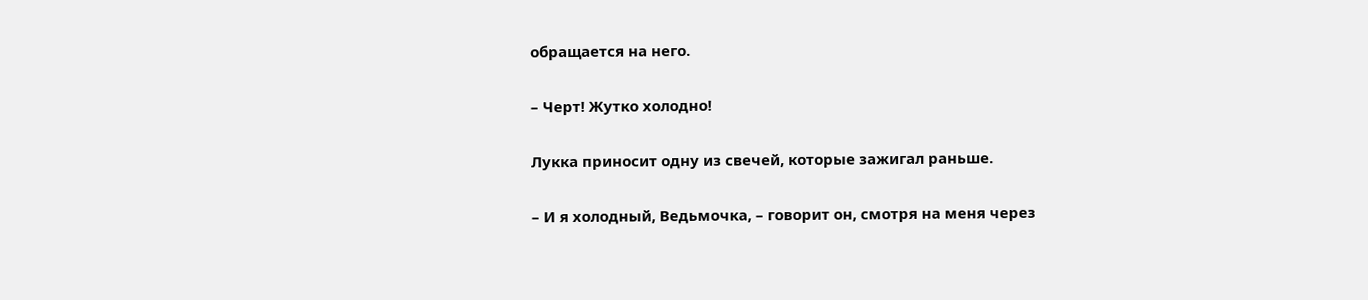обращается на него.

– Черт! Жутко холодно!

Лукка приносит одну из свечей, которые зажигал раньше.

– И я холодный, Ведьмочка, – говорит он, смотря на меня через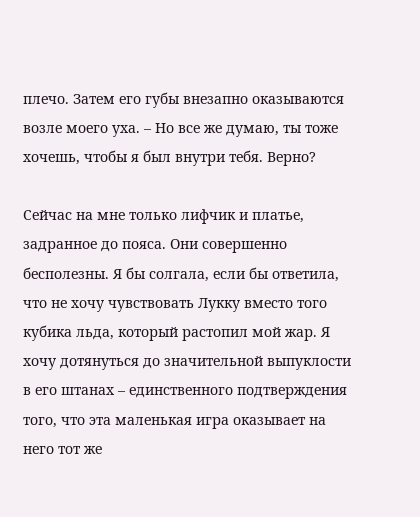плечо. Затем его губы внезапно оказываются возле моего уха. – Но все же думаю, ты тоже хочешь, чтобы я был внутри тебя. Верно?

Сейчас на мне только лифчик и платье, задранное до пояса. Они совершенно бесполезны. Я бы солгала, если бы ответила, что не хочу чувствовать Лукку вместо того кубика льда, который растопил мой жар. Я хочу дотянуться до значительной выпуклости в его штанах – единственного подтверждения того, что эта маленькая игра оказывает на него тот же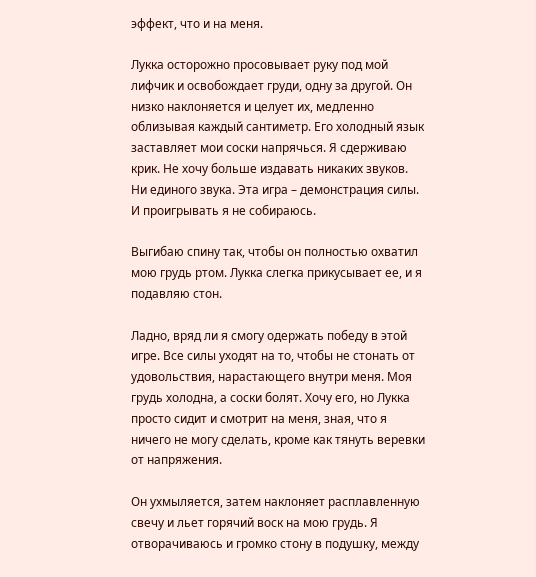эффект, что и на меня.

Лукка осторожно просовывает руку под мой лифчик и освобождает груди, одну за другой. Он низко наклоняется и целует их, медленно облизывая каждый сантиметр. Его холодный язык заставляет мои соски напрячься. Я сдерживаю крик. Не хочу больше издавать никаких звуков. Ни единого звука. Эта игра – демонстрация силы. И проигрывать я не собираюсь.

Выгибаю спину так, чтобы он полностью охватил мою грудь ртом. Лукка слегка прикусывает ее, и я подавляю стон.

Ладно, вряд ли я смогу одержать победу в этой игре. Все силы уходят на то, чтобы не стонать от удовольствия, нарастающего внутри меня. Моя грудь холодна, а соски болят. Хочу его, но Лукка просто сидит и смотрит на меня, зная, что я ничего не могу сделать, кроме как тянуть веревки от напряжения.

Он ухмыляется, затем наклоняет расплавленную свечу и льет горячий воск на мою грудь. Я отворачиваюсь и громко стону в подушку, между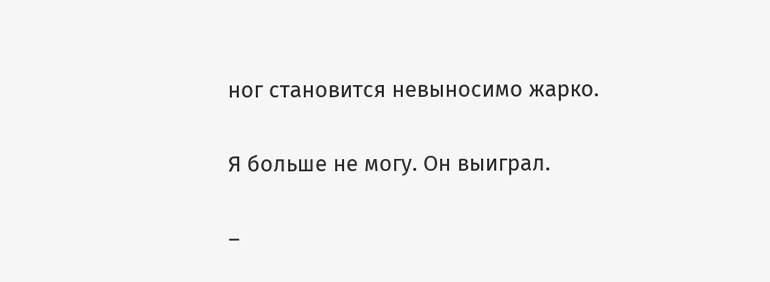ног становится невыносимо жарко.

Я больше не могу. Он выиграл.

–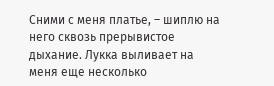Сними с меня платье, – шиплю на него сквозь прерывистое дыхание. Лукка выливает на меня еще несколько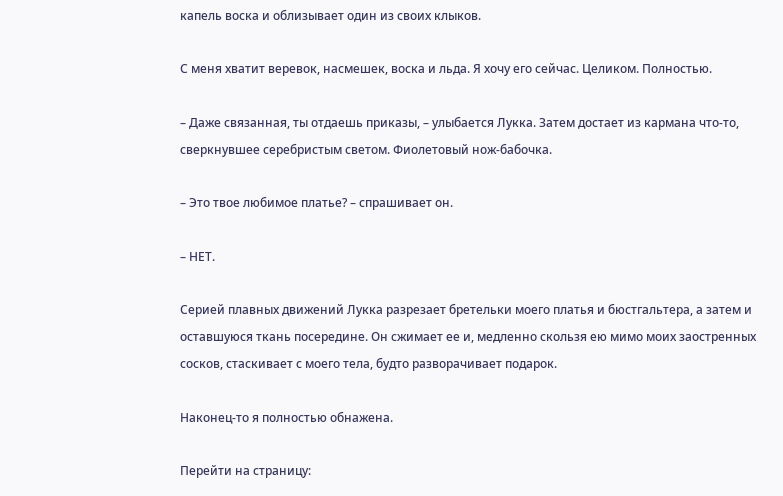капель воска и облизывает один из своих клыков.

С меня хватит веревок, насмешек, воска и льда. Я хочу его сейчас. Целиком. Полностью.

– Даже связанная, ты отдаешь приказы, – улыбается Лукка. Затем достает из кармана что-то, сверкнувшее серебристым светом. Фиолетовый нож-бабочка.

– Это твое любимое платье? – спрашивает он.

– НЕТ.

Серией плавных движений Лукка разрезает бретельки моего платья и бюстгальтера, а затем и оставшуюся ткань посередине. Он сжимает ее и, медленно скользя ею мимо моих заостренных сосков, стаскивает с моего тела, будто разворачивает подарок.

Наконец-то я полностью обнажена.

Перейти на страницу: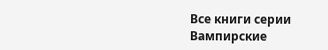Все книги серии Вампирские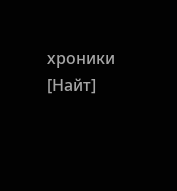хроники [Найт]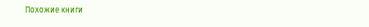Похожие книги